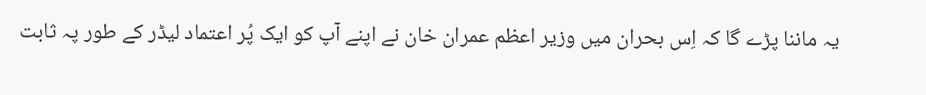یہ ماننا پڑے گا کہ اِس بحران میں وزیر اعظم عمران خان نے اپنے آپ کو ایک پُر اعتماد لیڈر کے طور پہ ثابت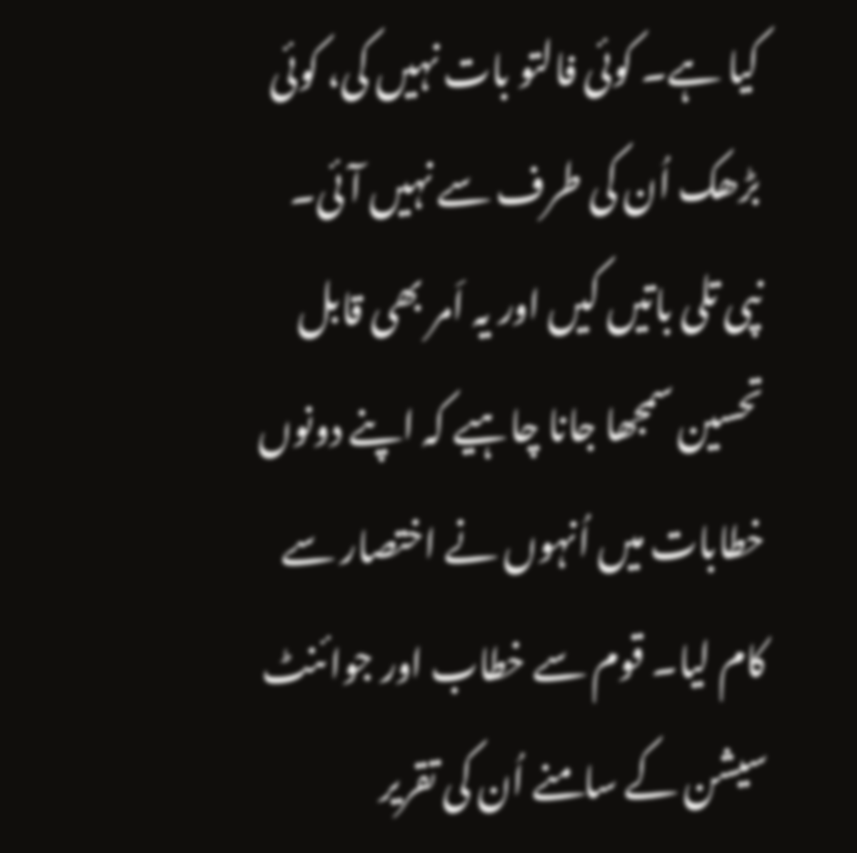کیا ہے۔ کوئی فالتو بات نہیں کی، کوئی بڑھک اُن کی طرف سے نہیں آئی۔ نپی تلی باتیں کیں اور یہ اَمر بھی قابل تحسین سمجھا جانا چاہیے کہ اپنے دونوں خطابات میں اُنہوں نے اختصار سے کام لیا۔ قوم سے خطاب اور جوائنٹ سیشن کے سامنے اُن کی تقریر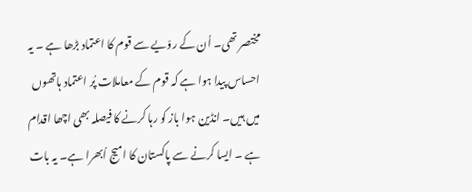مختصر تھی۔ اُن کے روّیے سے قوم کا اعتماد بڑھا ہے ۔ یہ احساس پیدا ہوا ہے کہ قوم کے معاملات پُر اعتماد ہاتھوں میں ہیں۔ انڈین ہوا باز کو رہا کرنے کا فیصلہ بھی اچھا اقدام ہے ۔ ایسا کرنے سے پاکستان کا امیج اُبھرا ہے۔ یہ بات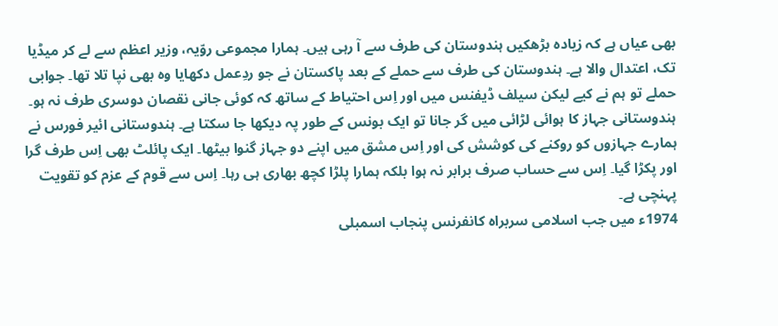بھی عیاں ہے کہ زیادہ بڑھکیں ہندوستان کی طرف سے آ رہی ہیں۔ ہمارا مجموعی روّیہ، وزیر اعظم سے لے کر میڈیا تک، اعتدال والا ہے۔ ہندوستان کی طرف سے حملے کے بعد پاکستان نے جو ردِعمل دکھایا وہ بھی نپا تلا تھا۔ جوابی حملے تو ہم نے کیے لیکن سیلف ڈیفنس میں اور اِس احتیاط کے ساتھ کہ کوئی جانی نقصان دوسری طرف نہ ہو۔ ہندوستانی جہاز کا ہوائی لڑائی میں گر جانا تو ایک بونس کے طور پہ دیکھا جا سکتا ہے۔ ہندوستانی ائیر فورس نے ہمارے جہازوں کو روکنے کی کوشش کی اور اِس مشق میں اپنے دو جہاز گنوا بیٹھا۔ ایک پائلٹ بھی اِس طرف گرا اور پکڑا گیا۔ اِس سے حساب صرف برابر نہ ہوا بلکہ ہمارا پلڑا کچھ بھاری ہی رہا۔ اِس سے قوم کے عزم کو تقویت پہنچی ہے۔
1974ء میں جب اسلامی سربراہ کانفرنس پنجاب اسمبلی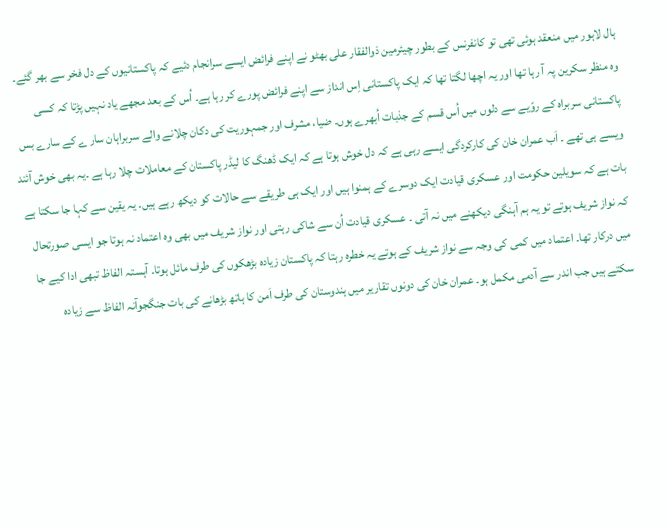ہال لاہور میں منعقد ہوئی تھی تو کانفرنس کے بطور چیئرمین ذوالفقار علی بھٹو نے اپنے فرائض ایسے سرانجام دئیے کہ پاکستانیوں کے دل فخر سے بھر گئے۔ وہ منظر سکرین پہ آ رہا تھا اور یہ اچھا لگتا تھا کہ ایک پاکستانی اِس انداز سے اپنے فرائض پورے کر رہا ہے۔ اُس کے بعد مجھے یاد نہیں پڑتا کہ کسی پاکستانی سربراہ کے روّیے سے دلوں میں اُس قسم کے جذبات اُبھرے ہوں۔ ضیا، مشرف اور جمہوریت کی دکان چلانے والے سربراہان سار ے کے سارے بس ویسے ہی تھے ۔ اَب عمران خان کی کارکردگی ایسے رہی ہے کہ دل خوش ہوتا ہے کہ ایک ڈھنگ کا لیڈر پاکستان کے معاملات چلا رہا ہے ۔یہ بھی خوش آئند بات ہے کہ سویلین حکومت اور عسکری قیادت ایک دوسرے کے ہمنوا ہیں اور ایک ہی طریقے سے حالات کو دیکھ رہے ہیں۔ یہ یقین سے کہا جا سکتا ہے کہ نواز شریف ہوتے تو یہ ہم آہنگی دیکھنے میں نہ آتی ۔ عسکری قیادت اُن سے شاکی رہتی اور نواز شریف میں بھی وہ اعتماد نہ ہوتا جو ایسی صورتحال میں درکار تھا۔ اعتماد میں کمی کی وجہ سے نواز شریف کے ہوتے یہ خطرہ رہتا کہ پاکستان زیادہ بڑھکوں کی طرف مائل ہوتا۔ آہستہ الفاظ تبھی ادا کیے جا سکتے ہیں جب اندر سے آدمی مکمل ہو۔ عمران خان کی دونوں تقاریر میں ہندوستان کی طرف اَمن کا ہاتھ بڑھانے کی بات جنگجوآنہ الفاظ سے زیادہ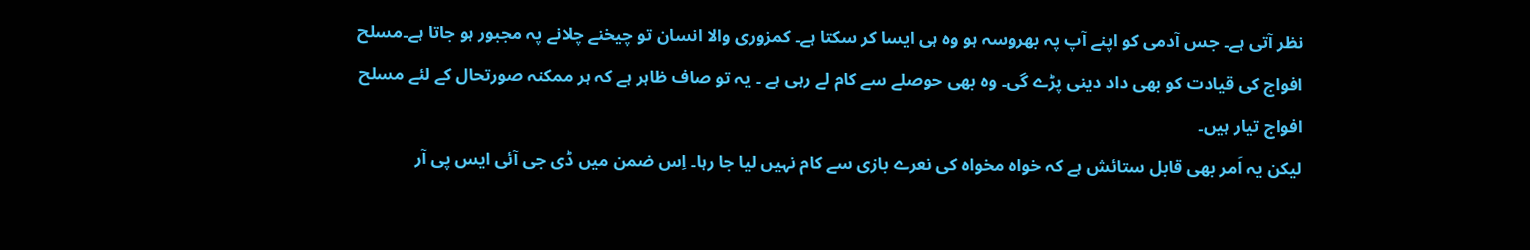نظر آتی ہے۔ جس آدمی کو اپنے آپ پہ بھروسہ ہو وہ ہی ایسا کر سکتا ہے۔ کمزوری والا انسان تو چیخنے چلانے پہ مجبور ہو جاتا ہے۔مسلح افواج کی قیادت کو بھی داد دینی پڑے گی۔ وہ بھی حوصلے سے کام لے رہی ہے ۔ یہ تو صاف ظاہر ہے کہ ہر ممکنہ صورتحال کے لئے مسلح افواج تیار ہیں۔
لیکن یہ اَمر بھی قابل ستائش ہے کہ خواہ مخواہ کی نعرے بازی سے کام نہیں لیا جا رہا۔ اِس ضمن میں ڈی جی آئی ایس پی آر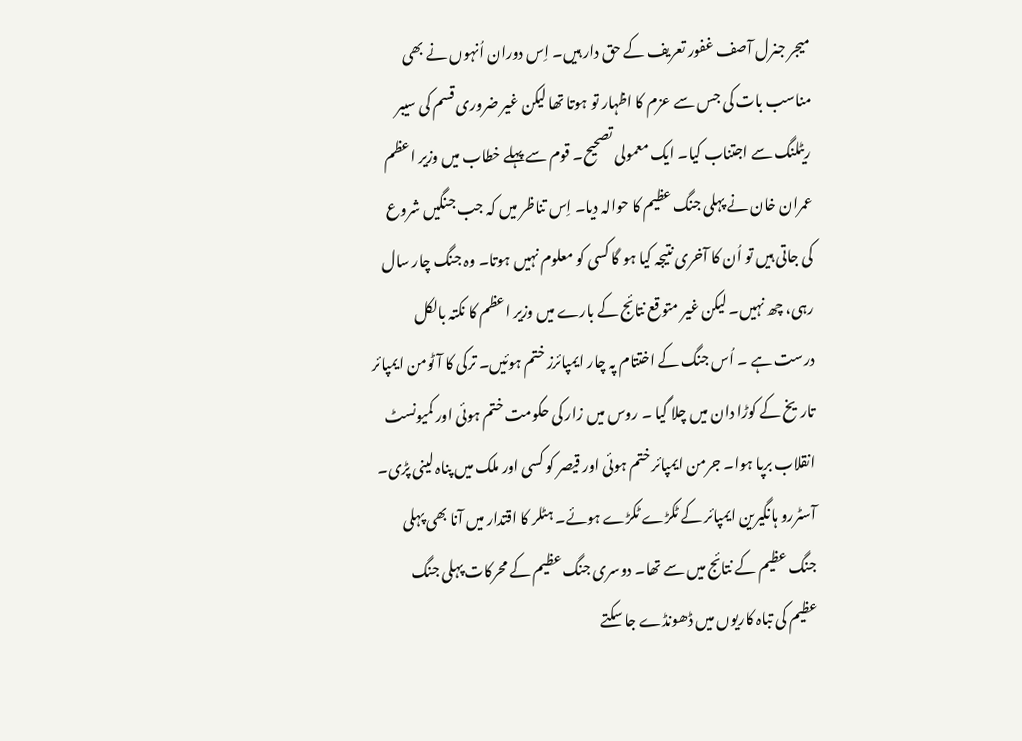میجر جنرل آصف غفور تعریف کے حق دار ہیں۔ اِس دوران اُنہوں نے بھی مناسب بات کی جس سے عزم کا اظہار تو ہوتا تھا لیکن غیر ضروری قسم کی سیبر ریٹلنگ سے اجتناب کیا۔ ایک معمولی تصحیح۔ قوم سے پہلے خطاب میں وزیر اعظم عمران خان نے پہلی جنگ عظیم کا حوالہ دیا۔ اِس تناظر میں کہ جب جنگیں شروع کی جاتی ہیں تو اُن کا آخری نتیجہ کیا ہو گا کسی کو معلوم نہیں ہوتا۔ وہ جنگ چار سال رہی، چھ نہیں۔ لیکن غیر متوقع نتائج کے بارے میں وزیر اعظم کا نکتہ بالکل درست ہے ۔ اُس جنگ کے اختتام پہ چار ایمپائرز ختم ہوئیں۔ ترکی کا آٹومن ایمپائر تاریخ کے کوڑا دان میں چلا گیا ۔ روس میں زار کی حکومت ختم ہوئی اور کمیونسٹ انقلاب برپا ہوا۔ جرمن ایمپائر ختم ہوئی اور قیصر کو کسی اور ملک میں پناہ لینی پڑی۔ آسٹررو ہانگیرین ایمپائر کے ٹکڑے ٹکڑے ہوئے۔ ہٹلر کا اقتدار میں آنا بھی پہلی جنگ عظیم کے نتائج میں سے تھا۔ دوسری جنگ عظیم کے محرکات پہلی جنگ عظیم کی تباہ کاریوں میں ڈھونڈے جا سکتے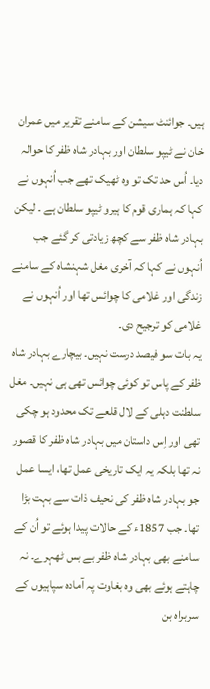ہیں۔ جوائنٹ سیشن کے سامنے تقریر میں عمران خان نے ٹیپو سلطان اور بہادر شاہ ظفر کا حوالہ دیا۔ اُس حد تک تو وہ ٹھیک تھے جب اُنہوں نے کہا کہ ہماری قوم کا ہیرو ٹیپو سلطان ہے ۔ لیکن بہادر شاہ ظفر سے کچھ زیادتی کر گئے جب اُنہوں نے کہا کہ آخری مغل شہنشاہ کے سامنے زندگی اور غلامی کا چوائس تھا اور اُنہوں نے غلامی کو ترجیح دی۔
یہ بات سو فیصد درست نہیں۔ بیچارے بہادر شاہ ظفر کے پاس تو کوئی چوائس تھی ہی نہیں۔ مغل سلطنت دہلی کے لال قلعے تک محدود ہو چکی تھی اور اِس داستان میں بہادر شاہ ظفر کا قصور نہ تھا بلکہ یہ ایک تاریخی عمل تھا، ایسا عمل جو بہادر شاہ ظفر کی نحیف ذات سے بہت بڑا تھا۔ جب 1857ء کے حالات پیدا ہوئے تو اُن کے سامنے بھی بہادر شاہ ظفر بے بس ٹھہرے۔ نہ چاہتے ہوئے بھی وہ بغاوت پہ آمادہ سپاہیوں کے سربراہ بن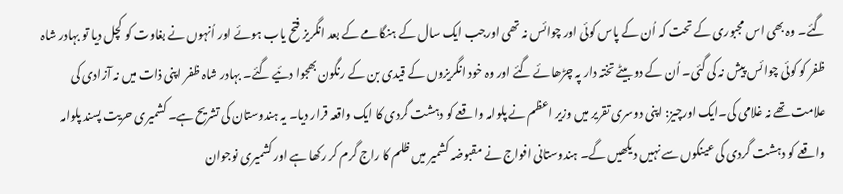گئے۔ وہ بھی اس مجبوری کے تحت کہ اُن کے پاس کوئی اور چوائس نہ تھی اورجب ایک سال کے ہنگامے کے بعد انگریز فتح یاب ہوئے اور اُنہوں نے بغاوت کو کچل دیا تو بہادر شاہ ظفر کو کوئی چوائس پیش نہ کی گئی۔ اُن کے دو بیٹے تختہ دار پہ چڑھائے گئے اور وہ خود انگریزوں کے قیدی بن کے رنگون بھجوا دئیے گئے۔ بہادر شاہ ظفر اپنی ذات میں نہ آزادی کی علامت تھے نہ غلامی کی۔ایک اورچیز: اپنی دوسری تقریر میں وزیر اعظم نے پلوامہ واقعے کو دہشت گردی کا ایک واقعہ قرار دیا۔ یہ ہندوستان کی تشریح ہے۔ کشمیری حریت پسند پلوامہ واقعے کو دہشت گردی کی عینکوں سے نہیں دیکھیں گے۔ ہندوستانی افواج نے مقبوضہ کشمیر میں ظلم کا راج گرم کر رکھا ہے اور کشمیری نوجوان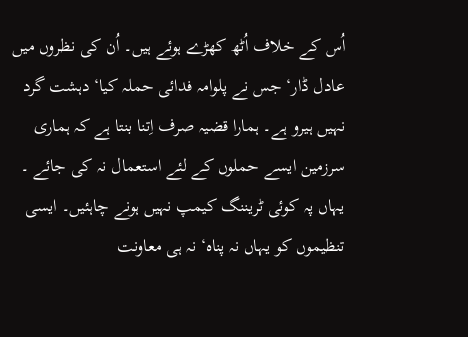اُس کے خلاف اُٹھ کھڑے ہوئے ہیں۔ اُن کی نظروں میں عادل ڈار‘ جس نے پلوامہ فدائی حملہ کیا‘ دہشت گرد نہیں ہیرو ہے۔ ہمارا قضیہ صرف اِتنا بنتا ہے کہ ہماری سرزمین ایسے حملوں کے لئے استعمال نہ کی جائے ۔ یہاں پہ کوئی ٹریننگ کیمپ نہیں ہونے چاہئیں۔ ایسی تنظیموں کو یہاں نہ پناہ‘ نہ ہی معاونت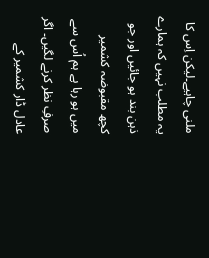ملنی چاہیے۔لیکن اِس کا یہ مطلب نہیں کہ ہمارے ذہن بند ہو جائیں اور جو کچھ مقبوضہ کشمیر میں ہو رہا ہے ہم اُس سے صرفِ نظر کرنے لگیں۔ اگر عادل ڈار کشمیر کے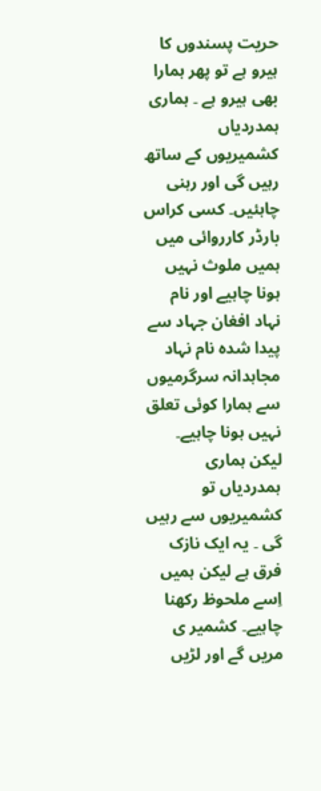حریت پسندوں کا ہیرو ہے تو پھر ہمارا بھی ہیرو ہے ۔ ہماری ہمدردیاں کشمیریوں کے ساتھ رہیں گی اور رہنی چاہئیں۔ کسی کراس بارڈر کارروائی میں ہمیں ملوث نہیں ہونا چاہیے اور نام نہاد افغان جہاد سے پیدا شدہ نام نہاد مجاہدانہ سرگرمیوں سے ہمارا کوئی تعلق نہیں ہونا چاہیے۔ لیکن ہماری ہمدردیاں تو کشمیریوں سے رہیں گی ۔ یہ ایک نازک فرق ہے لیکن ہمیں اِسے ملحوظ رکھنا چاہیے۔ کشمیر ی مریں گے اور لڑیں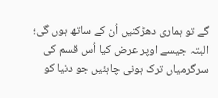گے تو ہماری دھڑکنیں اُن کے ساتھ ہوں گی؛ البتہ جیسے اوپر عرض کیا اُس قسم کی سرگرمیاں ترک ہونی چاہئیں جو دنیا کو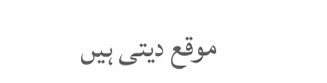موقع دیتی ہیں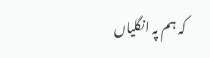کہ ہم پہ انگلیاں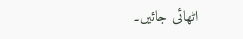اٹھائی جائیں۔